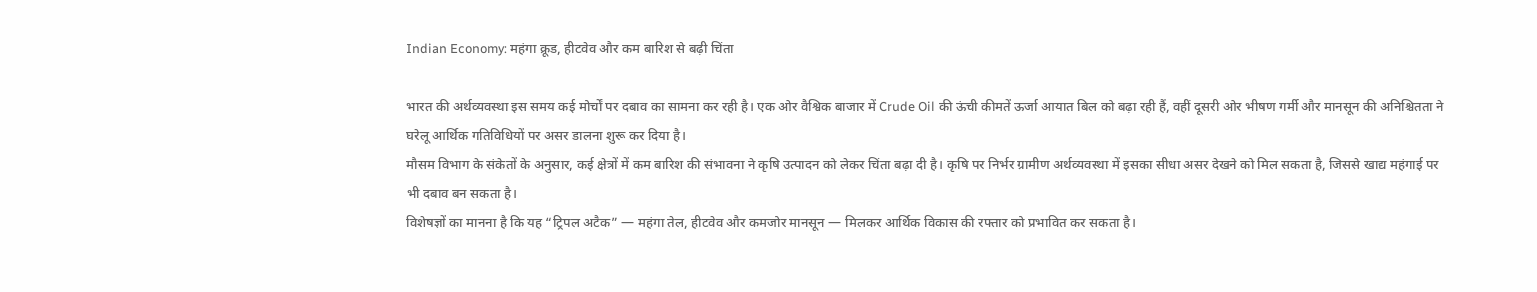Indian Economy: महंगा क्रूड, हीटवेव और कम बारिश से बढ़ी चिंता

भारत की अर्थव्यवस्था इस समय कई मोर्चों पर दबाव का सामना कर रही है। एक ओर वैश्विक बाजार में Crude Oil की ऊंची कीमतें ऊर्जा आयात बिल को बढ़ा रही हैं, वहीं दूसरी ओर भीषण गर्मी और मानसून की अनिश्चितता ने घरेलू आर्थिक गतिविधियों पर असर डालना शुरू कर दिया है।
मौसम विभाग के संकेतों के अनुसार, कई क्षेत्रों में कम बारिश की संभावना ने कृषि उत्पादन को लेकर चिंता बढ़ा दी है। कृषि पर निर्भर ग्रामीण अर्थव्यवस्था में इसका सीधा असर देखने को मिल सकता है, जिससे खाद्य महंगाई पर भी दबाव बन सकता है।
विशेषज्ञों का मानना है कि यह “ट्रिपल अटैक” — महंगा तेल, हीटवेव और कमजोर मानसून — मिलकर आर्थिक विकास की रफ्तार को प्रभावित कर सकता है।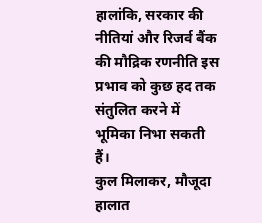हालांकि, सरकार की नीतियां और रिजर्व बैंक की मौद्रिक रणनीति इस प्रभाव को कुछ हद तक संतुलित करने में भूमिका निभा सकती हैं।
कुल मिलाकर, मौजूदा हालात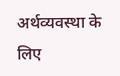अर्थव्यवस्था के लिए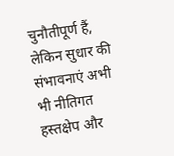चुनौतीपूर्ण हैं, लेकिन सुधार की संभावनाएं अभी भी नीतिगत हस्तक्षेप और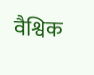वैश्विक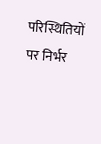परिस्थितियों पर निर्भर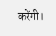करेंगी।